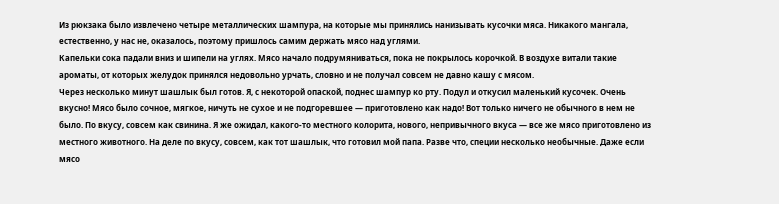Из рюкзака было извлечено четыре металлических шампура, на которые мы принялись нанизывать кусочки мяса. Никакого мангала, естественно, у нас не, оказалось, поэтому пришлось самим держать мясо над углями.
Капельки сока падали вниз и шипели на углях. Мясо начало подрумяниваться, пока не покрылось корочкой. В воздухе витали такие ароматы, от которых желудок принялся недовольно урчать, словно и не получал совсем не давно кашу с мясом.
Через несколько минут шашлык был готов. Я, с некоторой опаской, поднес шампур ко рту. Подул и откусил маленький кусочек. Очень вкусно! Мясо было сочное, мягкое, ничуть не сухое и не подгоревшее — приготовлено как надо! Вот только ничего не обычного в нем не было. По вкусу, совсем как свинина. Я же ожидал, какого-то местного колорита, нового, непривычного вкуса — все же мясо приготовлено из местного животного. На деле по вкусу, совсем, как тот шашлык, что готовил мой папа. Разве что, специи несколько необычные. Даже если мясо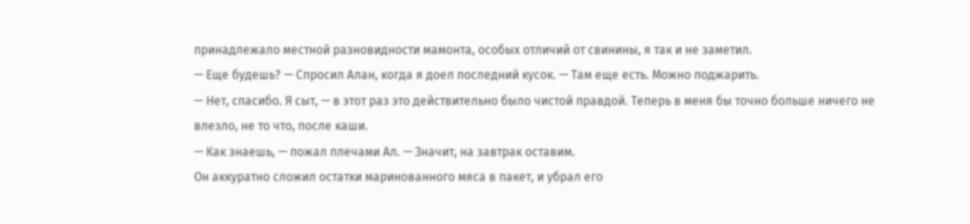принадлежало местной разновидности мамонта, особых отличий от свинины, я так и не заметил.
— Еще будешь? — Спросил Алан, когда я доел последний кусок. — Там еще есть. Можно поджарить.
— Нет, спасибо. Я сыт, — в этот раз это действительно было чистой правдой. Теперь в меня бы точно больше ничего не влезло, не то что, после каши.
— Как знаешь, — пожал плечами Ал. — Значит, на завтрак оставим.
Он аккуратно сложил остатки маринованного мяса в пакет, и убрал его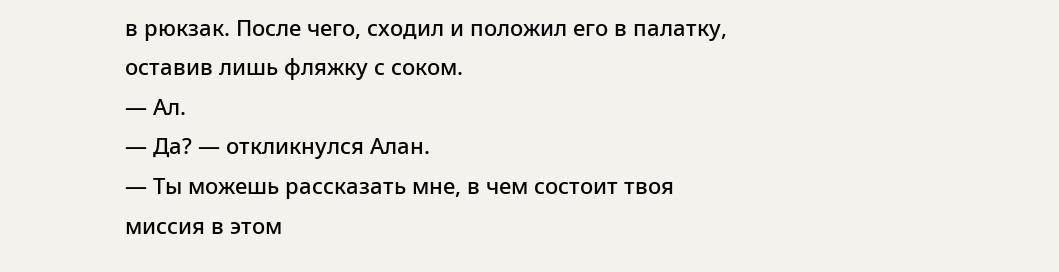в рюкзак. После чего, сходил и положил его в палатку, оставив лишь фляжку с соком.
— Ал.
— Да? — откликнулся Алан.
— Ты можешь рассказать мне, в чем состоит твоя миссия в этом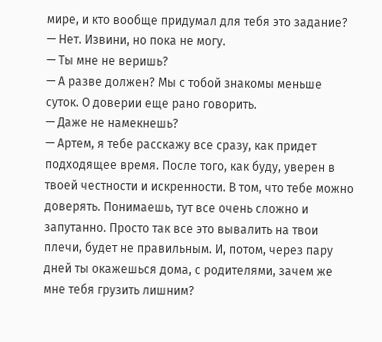мире, и кто вообще придумал для тебя это задание?
— Нет. Извини, но пока не могу.
— Ты мне не веришь?
— А разве должен? Мы с тобой знакомы меньше суток. О доверии еще рано говорить.
— Даже не намекнешь?
— Артем, я тебе расскажу все сразу, как придет подходящее время. После того, как буду, уверен в твоей честности и искренности. В том, что тебе можно доверять. Понимаешь, тут все очень сложно и запутанно. Просто так все это вывалить на твои плечи, будет не правильным. И, потом, через пару дней ты окажешься дома, с родителями, зачем же мне тебя грузить лишним?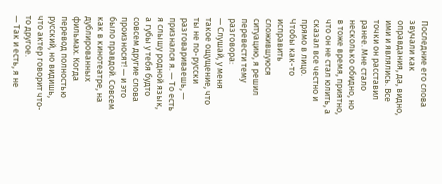Последние его слова звучали как оправдания, да, видно, ими и являлись. Все точки он расставил ранее. Мне стало несколько обидно, но в тоже время, приятно, что он не стал юлить, а сказал все честно и прямо в лицо.
Чтобы как-то исправить сложившуюся ситуацию, я решил перевести тему разговора:
— Слушай, у меня такое ощущение, что ты не по-русски разговариваешь, — признался я. — То есть я слышу родной язык, а губы у тебя будто совсем другие слова произносят! — и это было правдой. Совсем как в кинотеатре, на дублированных фильмах. Когда перевод полностью русский, но видишь, что актер говорит что-то другое.
— Так и есть, я не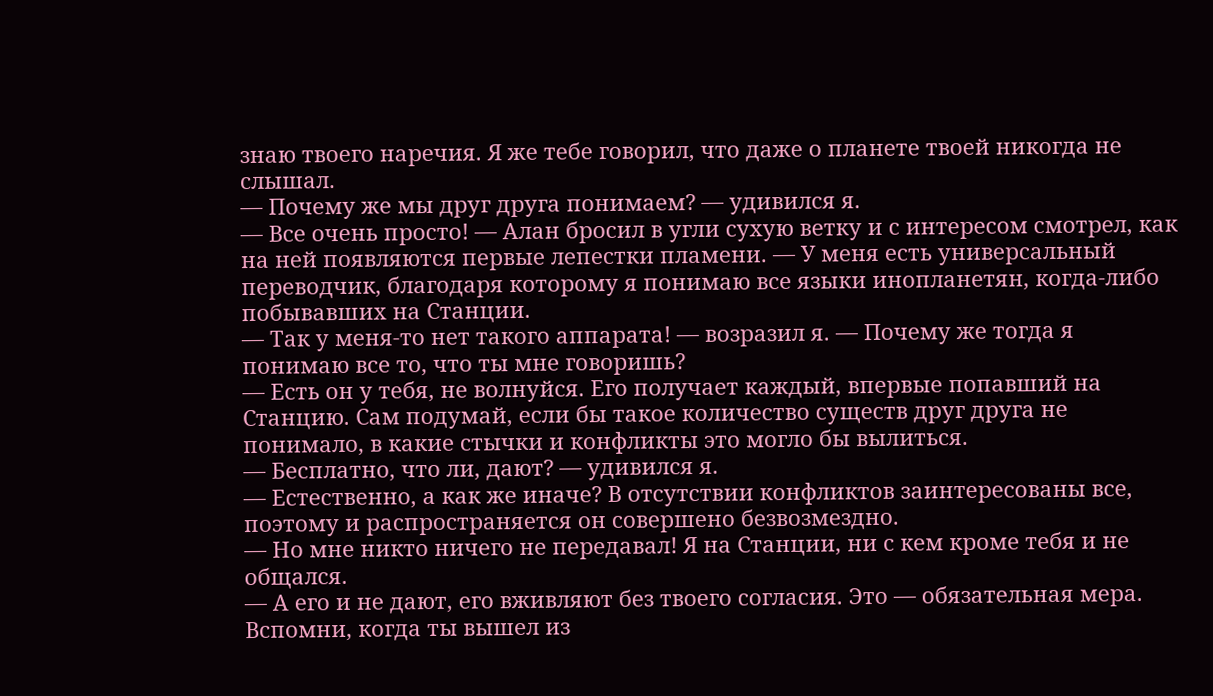знаю твоего наречия. Я же тебе говорил, что даже о планете твоей никогда не слышал.
— Почему же мы друг друга понимаем? — удивился я.
— Все очень просто! — Алан бросил в угли сухую ветку и с интересом смотрел, как на ней появляются первые лепестки пламени. — У меня есть универсальный переводчик, благодаря которому я понимаю все языки инопланетян, когда-либо побывавших на Станции.
— Так у меня-то нет такого аппарата! — возразил я. — Почему же тогда я понимаю все то, что ты мне говоришь?
— Есть он у тебя, не волнуйся. Его получает каждый, впервые попавший на Станцию. Сам подумай, если бы такое количество существ друг друга не понимало, в какие стычки и конфликты это могло бы вылиться.
— Бесплатно, что ли, дают? — удивился я.
— Естественно, а как же иначе? В отсутствии конфликтов заинтересованы все, поэтому и распространяется он совершено безвозмездно.
— Но мне никто ничего не передавал! Я на Станции, ни с кем кроме тебя и не общался.
— А его и не дают, его вживляют без твоего согласия. Это — обязательная мера. Вспомни, когда ты вышел из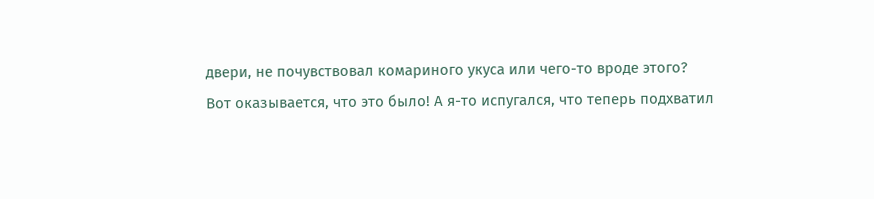двери, не почувствовал комариного укуса или чего-то вроде этого?
Вот оказывается, что это было! А я-то испугался, что теперь подхватил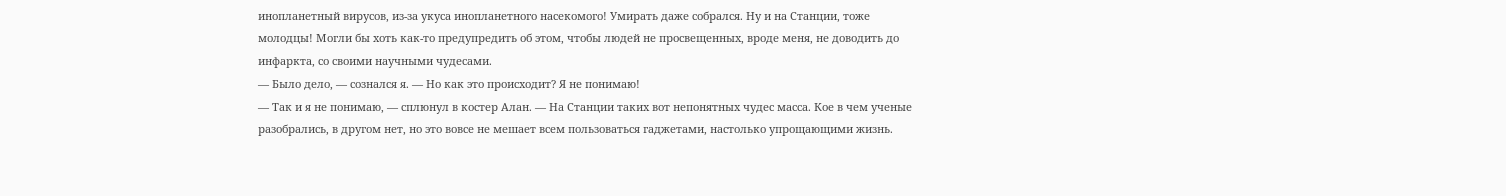инопланетный вирусов, из-за укуса инопланетного насекомого! Умирать даже собрался. Ну и на Станции, тоже молодцы! Могли бы хоть как-то предупредить об этом, чтобы людей не просвещенных, вроде меня, не доводить до инфаркта, со своими научными чудесами.
— Было дело, — сознался я. — Но как это происходит? Я не понимаю!
— Так и я не понимаю, — сплюнул в костер Алан. — На Станции таких вот непонятных чудес масса. Кое в чем ученые разобрались, в другом нет, но это вовсе не мешает всем пользоваться гаджетами, настолько упрощающими жизнь.